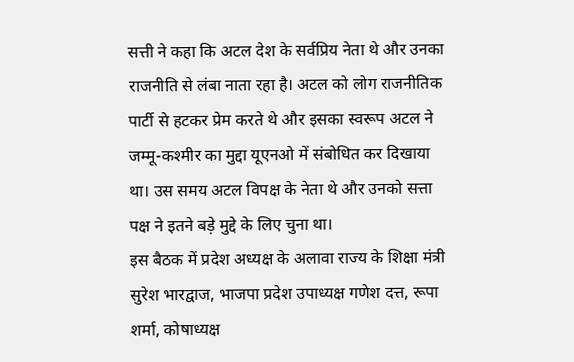सत्ती ने कहा कि अटल देश के सर्वप्रिय नेता थे और उनका राजनीति से लंबा नाता रहा है। अटल को लोग राजनीतिक पार्टी से हटकर प्रेम करते थे और इसका स्वरूप अटल ने जम्मू-कश्मीर का मुद्दा यूएनओ में संबोधित कर दिखाया था। उस समय अटल विपक्ष के नेता थे और उनको सत्ता पक्ष ने इतने बड़े मुद्दे के लिए चुना था।
इस बैठक में प्रदेश अध्यक्ष के अलावा राज्य के शिक्षा मंत्री सुरेश भारद्वाज, भाजपा प्रदेश उपाध्यक्ष गणेश दत्त, रूपा शर्मा, कोषाध्यक्ष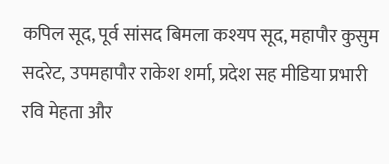कपिल सूद, पूर्व सांसद बिमला कश्यप सूद, महापौर कुसुम सदरेट, उपमहापौर राकेश शर्मा, प्रदेश सह मीडिया प्रभारी रवि मेहता और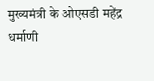मुख्यमंत्री के ओएसडी महेंद्र धर्माणी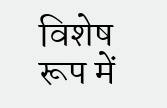विशेष रूप में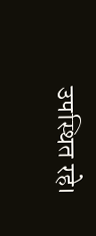उपस्थित रहे।